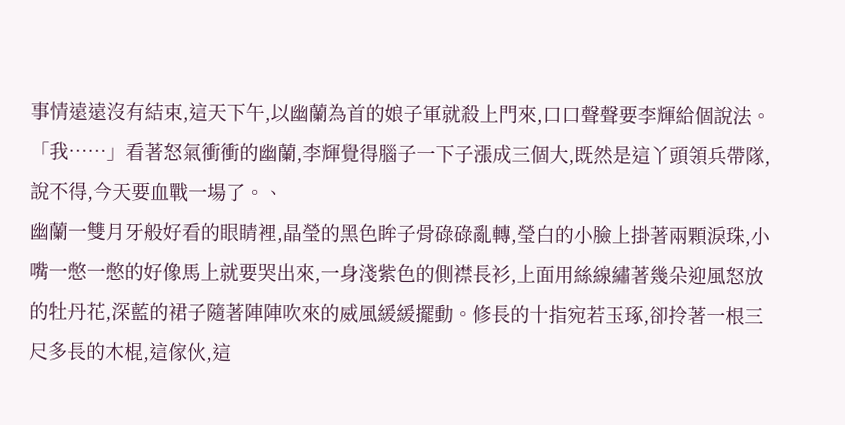事情遠遠沒有結束,這天下午,以幽蘭為首的娘子軍就殺上門來,口口聲聲要李輝給個說法。
「我……」看著怒氣衝衝的幽蘭,李輝覺得腦子一下子漲成三個大,既然是這丫頭領兵帶隊,說不得,今天要血戰一場了。、
幽蘭一雙月牙般好看的眼睛裡,晶瑩的黑色眸子骨碌碌亂轉,瑩白的小臉上掛著兩顆淚珠,小嘴一憋一憋的好像馬上就要哭出來,一身淺紫色的側襟長衫,上面用絲線繡著幾朵迎風怒放的牡丹花,深藍的裙子隨著陣陣吹來的威風緩緩擺動。修長的十指宛若玉琢,卻拎著一根三尺多長的木棍,這傢伙,這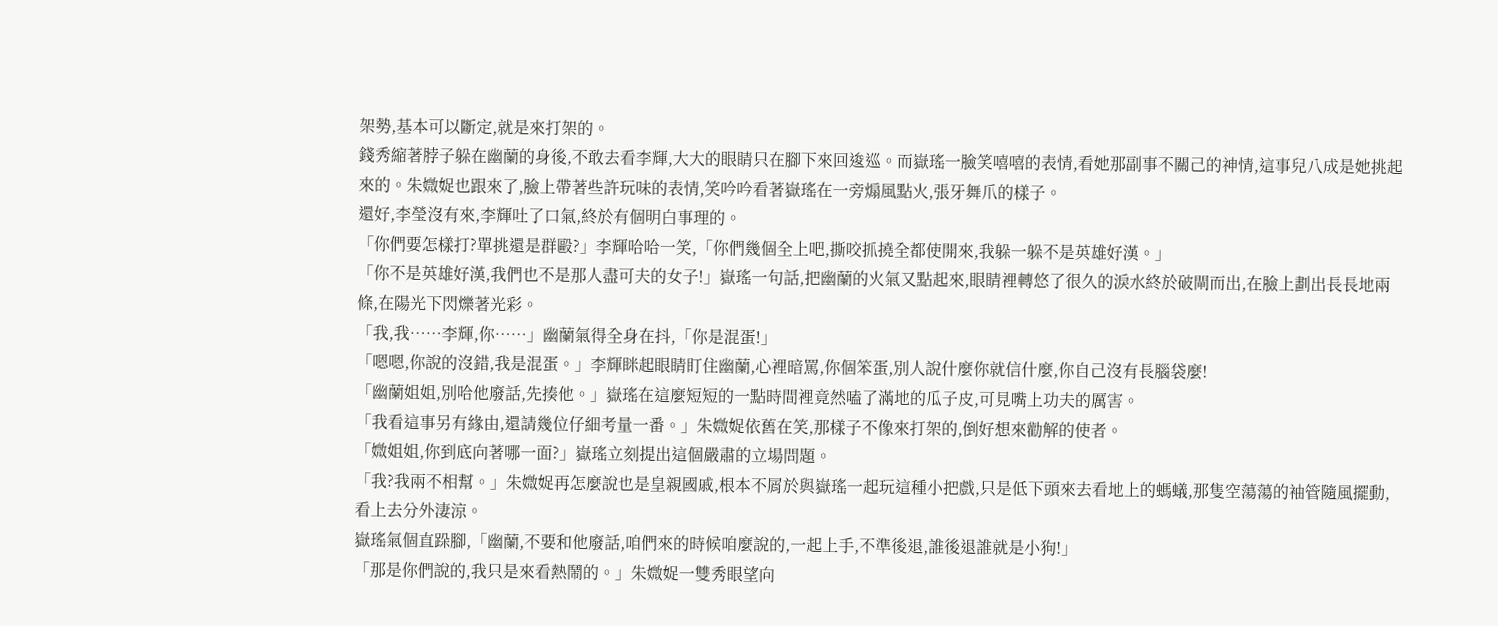架勢,基本可以斷定,就是來打架的。
錢秀縮著脖子躲在幽蘭的身後,不敢去看李輝,大大的眼睛只在腳下來回逡巡。而嶽瑤一臉笑嘻嘻的表情,看她那副事不關己的神情,這事兒八成是她挑起來的。朱媺娖也跟來了,臉上帶著些許玩味的表情,笑吟吟看著嶽瑤在一旁煽風點火,張牙舞爪的樣子。
還好,李瑩沒有來,李輝吐了口氣,終於有個明白事理的。
「你們要怎樣打?單挑還是群毆?」李輝哈哈一笑,「你們幾個全上吧,撕咬抓撓全都使開來,我躲一躲不是英雄好漢。」
「你不是英雄好漢,我們也不是那人盡可夫的女子!」嶽瑤一句話,把幽蘭的火氣又點起來,眼睛裡轉悠了很久的淚水終於破閘而出,在臉上劃出長長地兩條,在陽光下閃爍著光彩。
「我,我……李輝,你……」幽蘭氣得全身在抖,「你是混蛋!」
「嗯嗯,你說的沒錯,我是混蛋。」李輝眯起眼睛盯住幽蘭,心裡暗罵,你個笨蛋,別人說什麼你就信什麼,你自己沒有長腦袋麼!
「幽蘭姐姐,別哈他廢話,先揍他。」嶽瑤在這麼短短的一點時間裡竟然嗑了滿地的瓜子皮,可見嘴上功夫的厲害。
「我看這事另有緣由,還請幾位仔細考量一番。」朱媺娖依舊在笑,那樣子不像來打架的,倒好想來勸解的使者。
「媺姐姐,你到底向著哪一面?」嶽瑤立刻提出這個嚴肅的立場問題。
「我?我兩不相幫。」朱媺娖再怎麼說也是皇親國戚,根本不屑於與嶽瑤一起玩這種小把戲,只是低下頭來去看地上的螞蟻,那隻空蕩蕩的袖管隨風擺動,看上去分外淒涼。
嶽瑤氣個直跺腳,「幽蘭,不要和他廢話,咱們來的時候咱麼說的,一起上手,不準後退,誰後退誰就是小狗!」
「那是你們說的,我只是來看熱鬧的。」朱媺娖一雙秀眼望向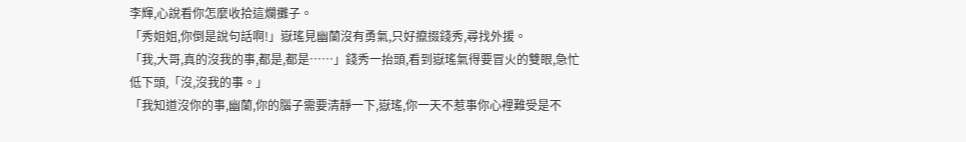李輝,心說看你怎麼收拾這爛攤子。
「秀姐姐,你倒是說句話啊!」嶽瑤見幽蘭沒有勇氣,只好攛掇錢秀,尋找外援。
「我,大哥,真的沒我的事,都是,都是……」錢秀一抬頭,看到嶽瑤氣得要冒火的雙眼,急忙低下頭,「沒,沒我的事。」
「我知道沒你的事,幽蘭,你的腦子需要清靜一下,嶽瑤,你一天不惹事你心裡難受是不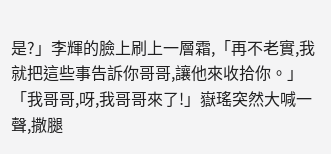是?」李輝的臉上刷上一層霜,「再不老實,我就把這些事告訴你哥哥,讓他來收拾你。」
「我哥哥,呀,我哥哥來了!」嶽瑤突然大喊一聲,撒腿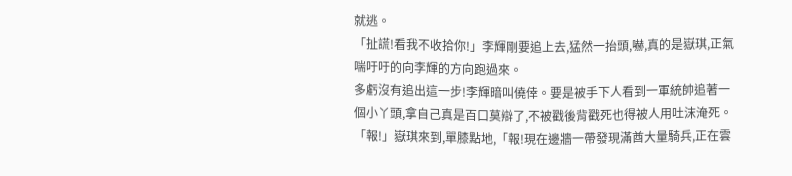就逃。
「扯謊!看我不收拾你!」李輝剛要追上去,猛然一抬頭,嚇,真的是嶽琪,正氣喘吁吁的向李輝的方向跑過來。
多虧沒有追出這一步!李輝暗叫僥倖。要是被手下人看到一軍統帥追著一個小丫頭,拿自己真是百口莫辯了,不被戳後背戳死也得被人用吐沫淹死。
「報!」嶽琪來到,單膝點地,「報!現在邊牆一帶發現滿酋大量騎兵,正在雲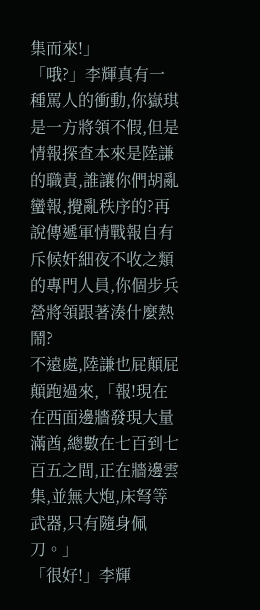集而來!」
「哦?」李輝真有一種罵人的衝動,你嶽琪是一方將領不假,但是情報探查本來是陸謙的職責,誰讓你們胡亂蠻報,攪亂秩序的?再說傳遞軍情戰報自有斥候奸細夜不收之類的專門人員,你個步兵營將領跟著湊什麼熱鬧?
不遠處,陸謙也屁顛屁顛跑過來,「報!現在在西面邊牆發現大量滿酋,總數在七百到七百五之間,正在牆邊雲集,並無大炮,床弩等武器,只有隨身佩刀。」
「很好!」李輝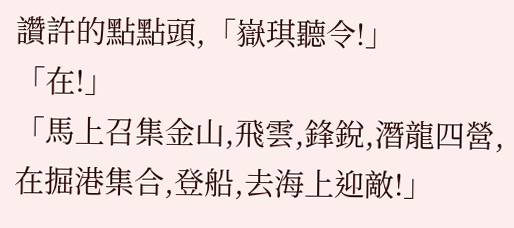讚許的點點頭,「嶽琪聽令!」
「在!」
「馬上召集金山,飛雲,鋒銳,潛龍四營,在掘港集合,登船,去海上迎敵!」